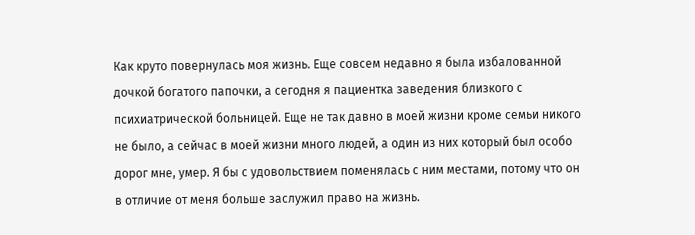Как круто повернулась моя жизнь. Еще совсем недавно я была избалованной дочкой богатого папочки, а сегодня я пациентка заведения близкого с психиатрической больницей. Еще не так давно в моей жизни кроме семьи никого не было, а сейчас в моей жизни много людей, а один из них который был особо дорог мне, умер. Я бы с удовольствием поменялась с ним местами, потому что он в отличие от меня больше заслужил право на жизнь.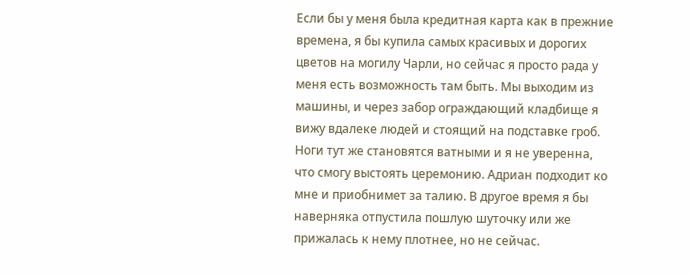Если бы у меня была кредитная карта как в прежние времена, я бы купила самых красивых и дорогих цветов на могилу Чарли, но сейчас я просто рада у меня есть возможность там быть. Мы выходим из машины, и через забор ограждающий кладбище я вижу вдалеке людей и стоящий на подставке гроб. Ноги тут же становятся ватными и я не уверенна, что смогу выстоять церемонию. Адриан подходит ко мне и приобнимет за талию. В другое время я бы наверняка отпустила пошлую шуточку или же прижалась к нему плотнее, но не сейчас.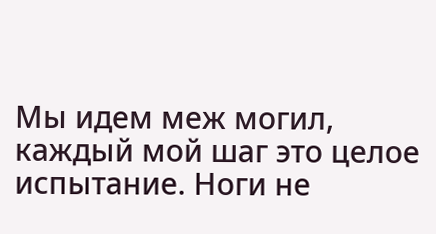Мы идем меж могил, каждый мой шаг это целое испытание. Ноги не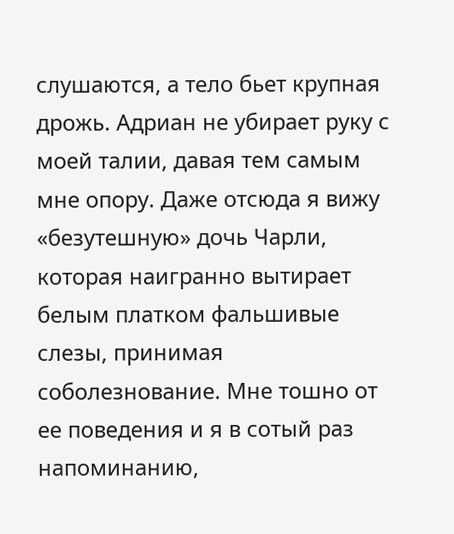слушаются, а тело бьет крупная дрожь. Адриан не убирает руку с моей талии, давая тем самым мне опору. Даже отсюда я вижу «безутешную» дочь Чарли, которая наигранно вытирает белым платком фальшивые слезы, принимая соболезнование. Мне тошно от ее поведения и я в сотый раз напоминанию,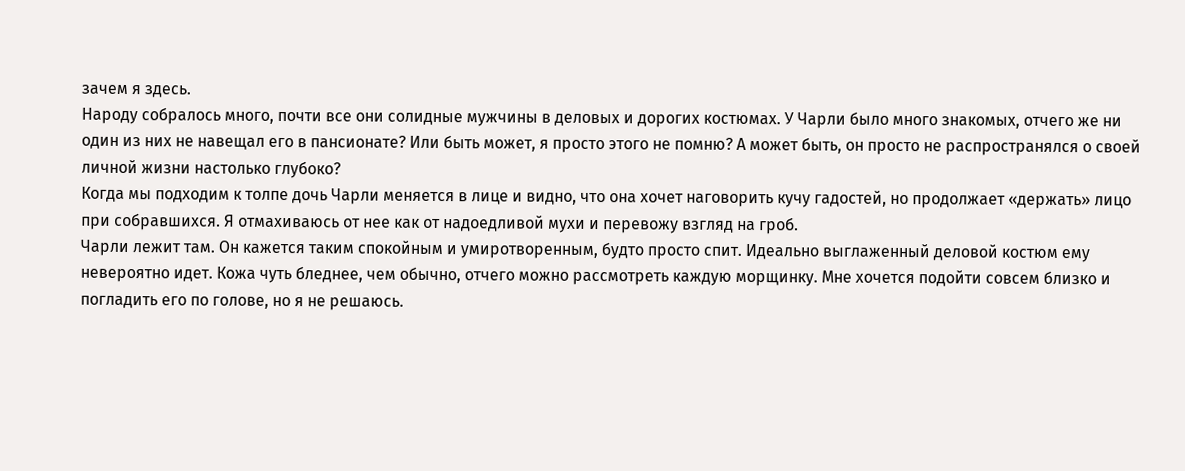зачем я здесь.
Народу собралось много, почти все они солидные мужчины в деловых и дорогих костюмах. У Чарли было много знакомых, отчего же ни один из них не навещал его в пансионате? Или быть может, я просто этого не помню? А может быть, он просто не распространялся о своей личной жизни настолько глубоко?
Когда мы подходим к толпе дочь Чарли меняется в лице и видно, что она хочет наговорить кучу гадостей, но продолжает «держать» лицо при собравшихся. Я отмахиваюсь от нее как от надоедливой мухи и перевожу взгляд на гроб.
Чарли лежит там. Он кажется таким спокойным и умиротворенным, будто просто спит. Идеально выглаженный деловой костюм ему невероятно идет. Кожа чуть бледнее, чем обычно, отчего можно рассмотреть каждую морщинку. Мне хочется подойти совсем близко и погладить его по голове, но я не решаюсь.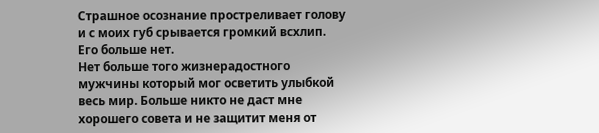Страшное осознание простреливает голову и с моих губ срывается громкий всхлип.
Его больше нет.
Нет больше того жизнерадостного мужчины который мог осветить улыбкой весь мир. Больше никто не даст мне хорошего совета и не защитит меня от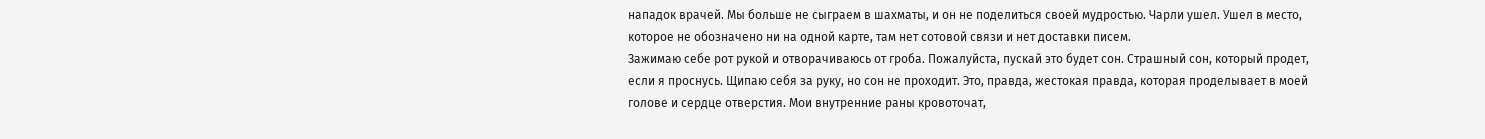нападок врачей. Мы больше не сыграем в шахматы, и он не поделиться своей мудростью. Чарли ушел. Ушел в место, которое не обозначено ни на одной карте, там нет сотовой связи и нет доставки писем.
Зажимаю себе рот рукой и отворачиваюсь от гроба. Пожалуйста, пускай это будет сон. Страшный сон, который продет, если я проснусь. Щипаю себя за руку, но сон не проходит. Это, правда, жестокая правда, которая проделывает в моей голове и сердце отверстия. Мои внутренние раны кровоточат,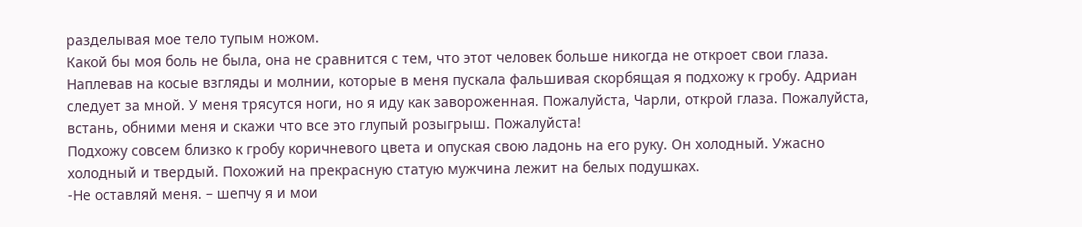разделывая мое тело тупым ножом.
Какой бы моя боль не была, она не сравнится с тем, что этот человек больше никогда не откроет свои глаза. Наплевав на косые взгляды и молнии, которые в меня пускала фальшивая скорбящая я подхожу к гробу. Адриан следует за мной. У меня трясутся ноги, но я иду как завороженная. Пожалуйста, Чарли, открой глаза. Пожалуйста, встань, обними меня и скажи что все это глупый розыгрыш. Пожалуйста!
Подхожу совсем близко к гробу коричневого цвета и опуская свою ладонь на его руку. Он холодный. Ужасно холодный и твердый. Похожий на прекрасную статую мужчина лежит на белых подушках.
-Не оставляй меня. – шепчу я и мои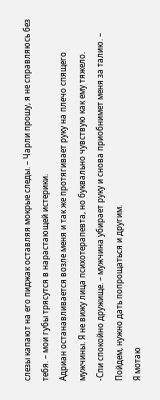слезы капают на его пиджак оставляя мокрые следы. – Чарли прошу, я не справляюсь без тебя. – мои губы трясутся в нарастающей истерики.
Адриан останавливается возле меня и так же протягивает руку на плечо спящего мужчины. Я не вижу лица психотерапевта, но буквально чувствую как ему тяжело.
-Спи спокойно дружище. – мужчина убирает руку и снова приобнимет меня за талию. – Пойдем, нужно дать попрощаться и другим.
Я мотаю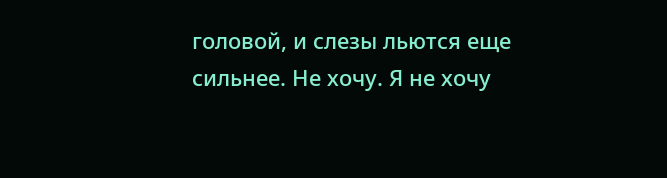головой, и слезы льются еще сильнее. Не хочу. Я не хочу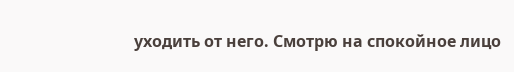уходить от него. Смотрю на спокойное лицо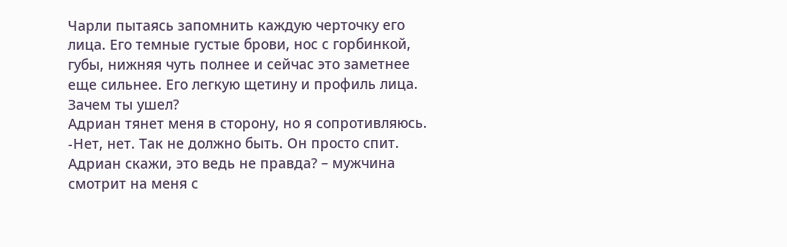Чарли пытаясь запомнить каждую черточку его лица. Его темные густые брови, нос с горбинкой, губы, нижняя чуть полнее и сейчас это заметнее еще сильнее. Его легкую щетину и профиль лица. Зачем ты ушел?
Адриан тянет меня в сторону, но я сопротивляюсь.
-Нет, нет. Так не должно быть. Он просто спит. Адриан скажи, это ведь не правда? – мужчина смотрит на меня с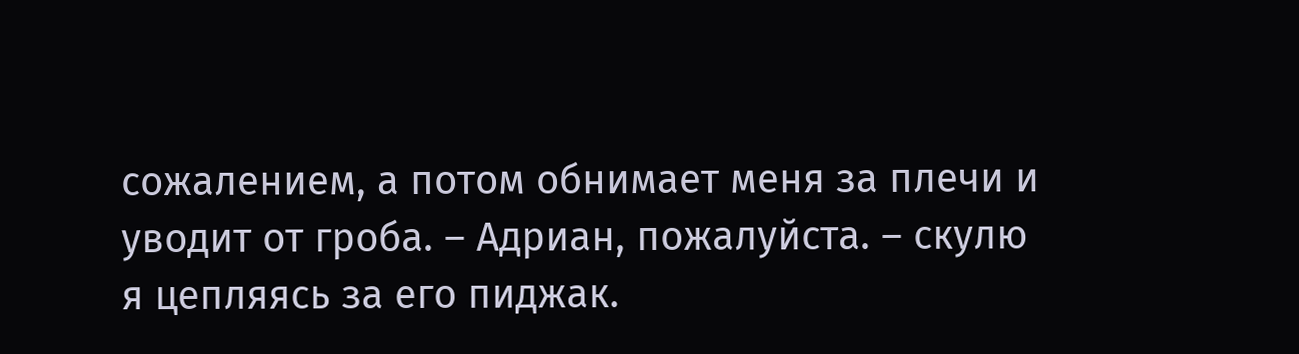сожалением, а потом обнимает меня за плечи и уводит от гроба. – Адриан, пожалуйста. – скулю я цепляясь за его пиджак.